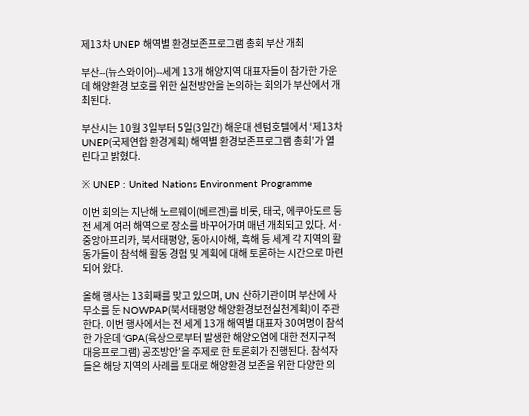제13차 UNEP 해역별 환경보존프로그램 총회 부산 개최

부산--(뉴스와이어)--세계 13개 해양지역 대표자들이 참가한 가운데 해양환경 보호를 위한 실천방안을 논의하는 회의가 부산에서 개최된다.

부산시는 10월 3일부터 5일(3일간) 해운대 센텀호텔에서 ‘제13차 UNEP(국제연합 환경계획) 해역별 환경보존프로그램 총회’가 열린다고 밝혔다.

※ UNEP : United Nations Environment Programme

이번 회의는 지난해 노르웨이(베르겐)를 비롯, 태국, 에쿠아도르 등 전 세계 여러 해역으로 장소를 바꾸어가며 매년 개최되고 있다. 서·중앙아프리카, 북서태평양, 동아시아해, 흑해 등 세계 각 지역의 활동가들이 참석해 활동 경험 및 계획에 대해 토론하는 시간으로 마련되어 왔다.

올해 행사는 13회째를 맞고 있으며, UN 산하기관이며 부산에 사무소를 둔 NOWPAP(북서태평양 해양환경보전실천계획)이 주관한다. 이번 행사에서는 전 세계 13개 해역별 대표자 30여명이 참석한 가운데 ‘GPA(육상으로부터 발생한 해양오염에 대한 전지구적 대응프로그램) 공조방안’을 주제로 한 토론회가 진행된다. 참석자들은 해당 지역의 사례를 토대로 해양환경 보존을 위한 다양한 의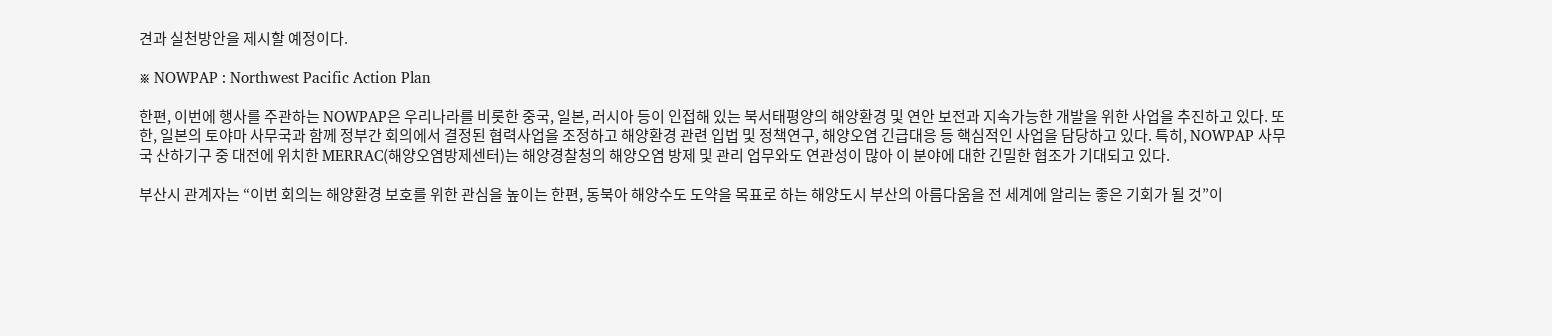견과 실천방안을 제시할 예정이다.

※ NOWPAP : Northwest Pacific Action Plan

한편, 이번에 행사를 주관하는 NOWPAP은 우리나라를 비롯한 중국, 일본, 러시아 등이 인접해 있는 북서태평양의 해양환경 및 연안 보전과 지속가능한 개발을 위한 사업을 추진하고 있다. 또한, 일본의 토야마 사무국과 함께 정부간 회의에서 결정된 협력사업을 조정하고 해양환경 관련 입법 및 정책연구, 해양오염 긴급대응 등 핵심적인 사업을 담당하고 있다. 특히, NOWPAP 사무국 산하기구 중 대전에 위치한 MERRAC(해양오염방제센터)는 해양경찰청의 해양오염 방제 및 관리 업무와도 연관성이 많아 이 분야에 대한 긴밀한 협조가 기대되고 있다.

부산시 관계자는 “이번 회의는 해양환경 보호를 위한 관심을 높이는 한편, 동북아 해양수도 도약을 목표로 하는 해양도시 부산의 아름다움을 전 세계에 알리는 좋은 기회가 될 것”이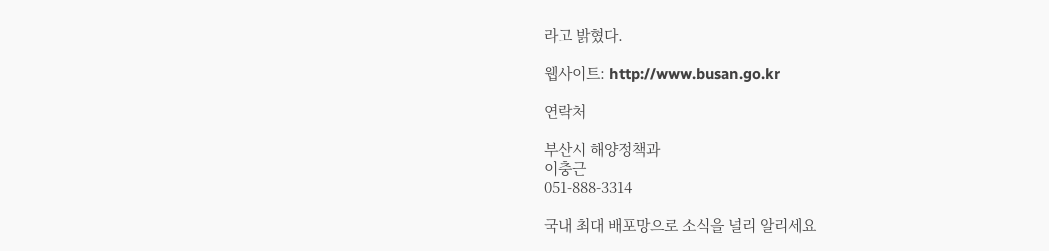라고 밝혔다.

웹사이트: http://www.busan.go.kr

연락처

부산시 해양정책과
이충근
051-888-3314

국내 최대 배포망으로 소식을 널리 알리세요